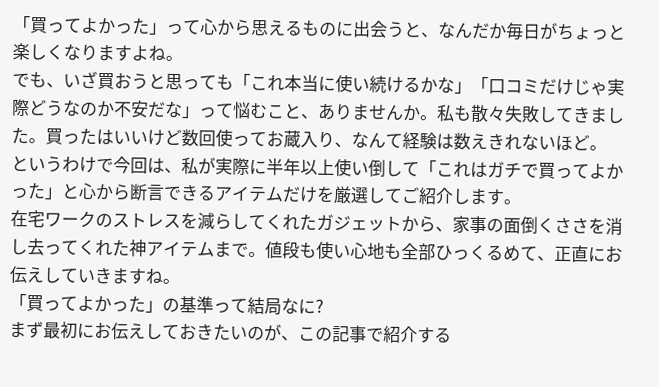「買ってよかった」って心から思えるものに出会うと、なんだか毎日がちょっと楽しくなりますよね。
でも、いざ買おうと思っても「これ本当に使い続けるかな」「口コミだけじゃ実際どうなのか不安だな」って悩むこと、ありませんか。私も散々失敗してきました。買ったはいいけど数回使ってお蔵入り、なんて経験は数えきれないほど。
というわけで今回は、私が実際に半年以上使い倒して「これはガチで買ってよかった」と心から断言できるアイテムだけを厳選してご紹介します。
在宅ワークのストレスを減らしてくれたガジェットから、家事の面倒くささを消し去ってくれた神アイテムまで。値段も使い心地も全部ひっくるめて、正直にお伝えしていきますね。
「買ってよかった」の基準って結局なに?
まず最初にお伝えしておきたいのが、この記事で紹介する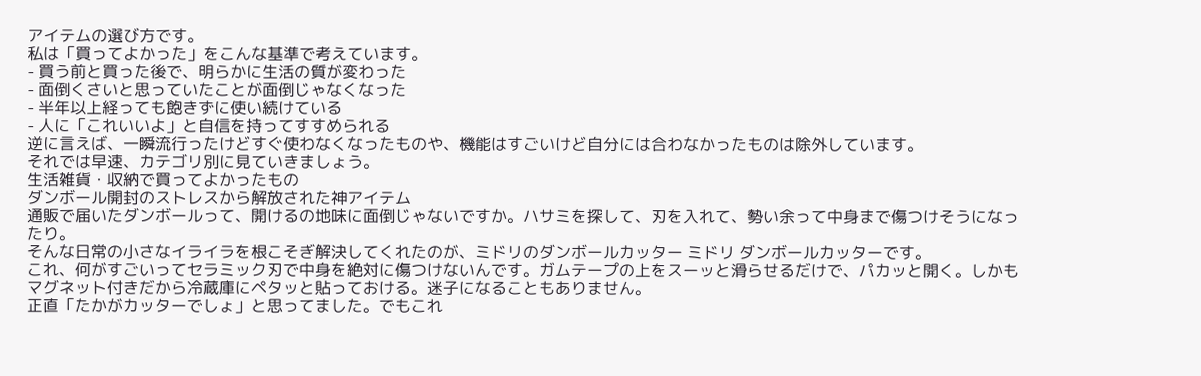アイテムの選び方です。
私は「買ってよかった」をこんな基準で考えています。
- 買う前と買った後で、明らかに生活の質が変わった
- 面倒くさいと思っていたことが面倒じゃなくなった
- 半年以上経っても飽きずに使い続けている
- 人に「これいいよ」と自信を持ってすすめられる
逆に言えば、一瞬流行ったけどすぐ使わなくなったものや、機能はすごいけど自分には合わなかったものは除外しています。
それでは早速、カテゴリ別に見ていきましょう。
生活雑貨・収納で買ってよかったもの
ダンボール開封のストレスから解放された神アイテム
通販で届いたダンボールって、開けるの地味に面倒じゃないですか。ハサミを探して、刃を入れて、勢い余って中身まで傷つけそうになったり。
そんな日常の小さなイライラを根こそぎ解決してくれたのが、ミドリのダンボールカッター ミドリ ダンボールカッターです。
これ、何がすごいってセラミック刃で中身を絶対に傷つけないんです。ガムテープの上をスーッと滑らせるだけで、パカッと開く。しかもマグネット付きだから冷蔵庫にペタッと貼っておける。迷子になることもありません。
正直「たかがカッターでしょ」と思ってました。でもこれ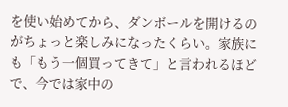を使い始めてから、ダンボールを開けるのがちょっと楽しみになったくらい。家族にも「もう一個買ってきて」と言われるほどで、今では家中の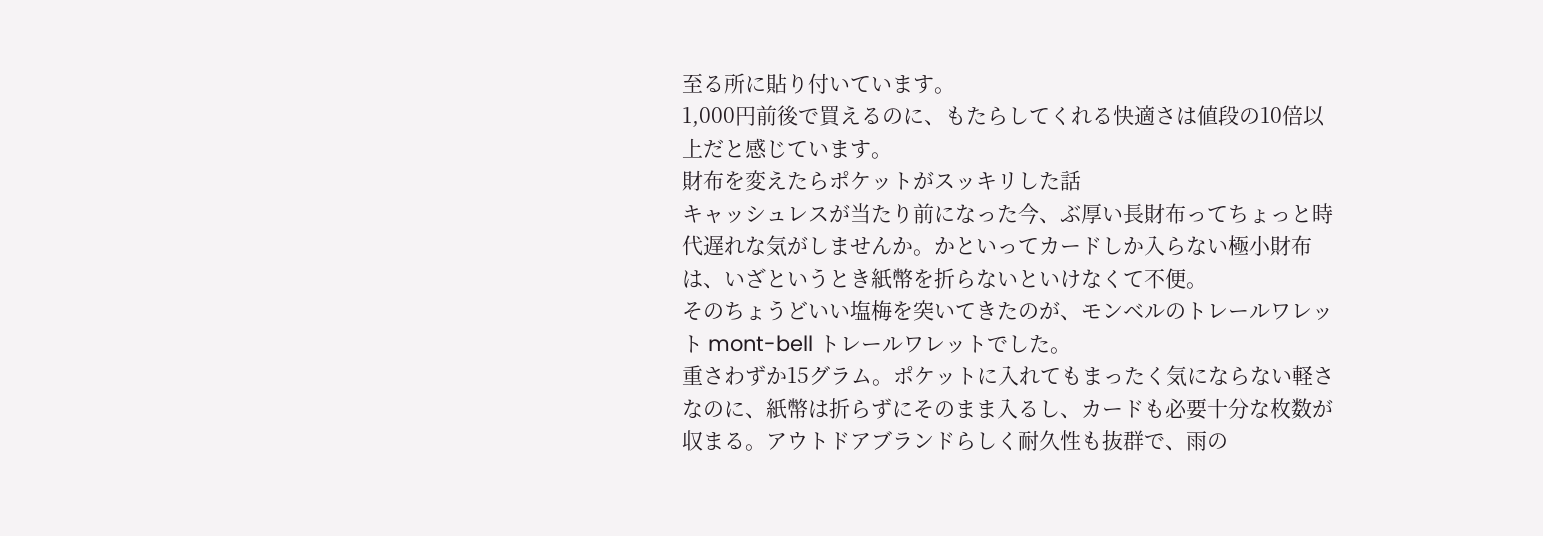至る所に貼り付いています。
1,000円前後で買えるのに、もたらしてくれる快適さは値段の10倍以上だと感じています。
財布を変えたらポケットがスッキリした話
キャッシュレスが当たり前になった今、ぶ厚い長財布ってちょっと時代遅れな気がしませんか。かといってカードしか入らない極小財布は、いざというとき紙幣を折らないといけなくて不便。
そのちょうどいい塩梅を突いてきたのが、モンベルのトレールワレット mont-bell トレールワレットでした。
重さわずか15グラム。ポケットに入れてもまったく気にならない軽さなのに、紙幣は折らずにそのまま入るし、カードも必要十分な枚数が収まる。アウトドアブランドらしく耐久性も抜群で、雨の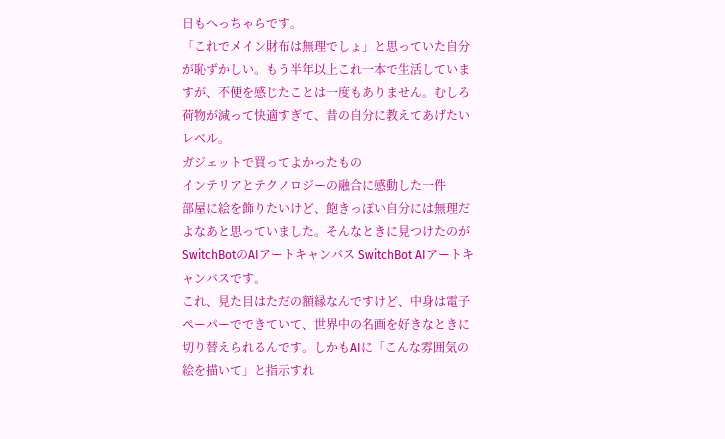日もへっちゃらです。
「これでメイン財布は無理でしょ」と思っていた自分が恥ずかしい。もう半年以上これ一本で生活していますが、不便を感じたことは一度もありません。むしろ荷物が減って快適すぎて、昔の自分に教えてあげたいレベル。
ガジェットで買ってよかったもの
インテリアとテクノロジーの融合に感動した一件
部屋に絵を飾りたいけど、飽きっぽい自分には無理だよなあと思っていました。そんなときに見つけたのがSwitchBotのAIアートキャンバス SwitchBot AIアートキャンバスです。
これ、見た目はただの額縁なんですけど、中身は電子ペーパーでできていて、世界中の名画を好きなときに切り替えられるんです。しかもAIに「こんな雰囲気の絵を描いて」と指示すれ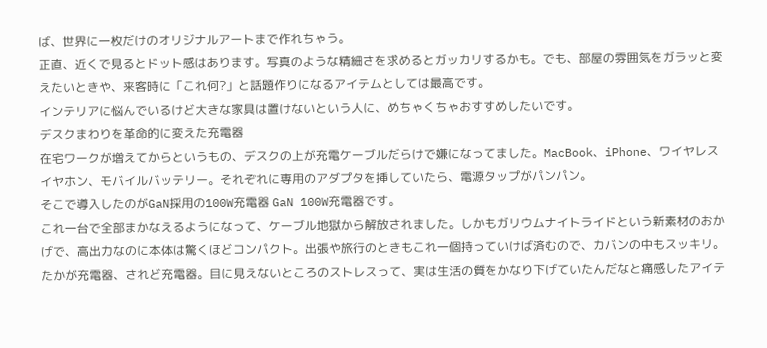ば、世界に一枚だけのオリジナルアートまで作れちゃう。
正直、近くで見るとドット感はあります。写真のような精細さを求めるとガッカリするかも。でも、部屋の雰囲気をガラッと変えたいときや、来客時に「これ何?」と話題作りになるアイテムとしては最高です。
インテリアに悩んでいるけど大きな家具は置けないという人に、めちゃくちゃおすすめしたいです。
デスクまわりを革命的に変えた充電器
在宅ワークが増えてからというもの、デスクの上が充電ケーブルだらけで嫌になってました。MacBook、iPhone、ワイヤレスイヤホン、モバイルバッテリー。それぞれに専用のアダプタを挿していたら、電源タップがパンパン。
そこで導入したのがGaN採用の100W充電器 GaN 100W充電器です。
これ一台で全部まかなえるようになって、ケーブル地獄から解放されました。しかもガリウムナイトライドという新素材のおかげで、高出力なのに本体は驚くほどコンパクト。出張や旅行のときもこれ一個持っていけば済むので、カバンの中もスッキリ。
たかが充電器、されど充電器。目に見えないところのストレスって、実は生活の質をかなり下げていたんだなと痛感したアイテ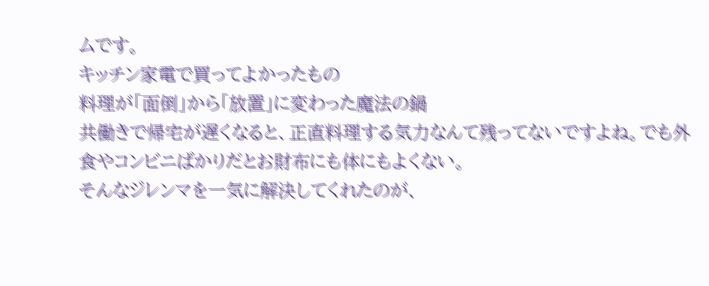ムです。
キッチン家電で買ってよかったもの
料理が「面倒」から「放置」に変わった魔法の鍋
共働きで帰宅が遅くなると、正直料理する気力なんて残ってないですよね。でも外食やコンビニばかりだとお財布にも体にもよくない。
そんなジレンマを一気に解決してくれたのが、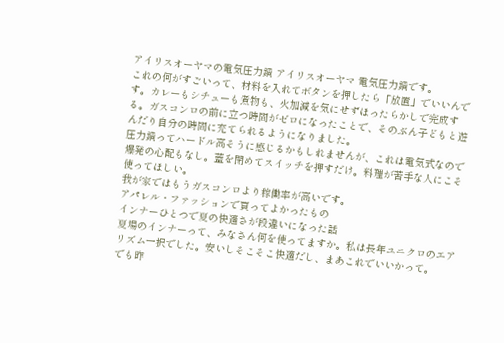アイリスオーヤマの電気圧力鍋 アイリスオーヤマ 電気圧力鍋です。
これの何がすごいって、材料を入れてボタンを押したら「放置」でいいんです。カレーもシチューも煮物も、火加減を気にせずほったらかしで完成する。ガスコンロの前に立つ時間がゼロになったことで、そのぶん子どもと遊んだり自分の時間に充てられるようになりました。
圧力鍋ってハードル高そうに感じるかもしれませんが、これは電気式なので爆発の心配もなし。蓋を閉めてスイッチを押すだけ。料理が苦手な人にこそ使ってほしい。
我が家ではもうガスコンロより稼働率が高いです。
アパレル・ファッションで買ってよかったもの
インナーひとつで夏の快適さが段違いになった話
夏場のインナーって、みなさん何を使ってますか。私は長年ユニクロのエアリズム一択でした。安いしそこそこ快適だし、まあこれでいいかって。
でも昨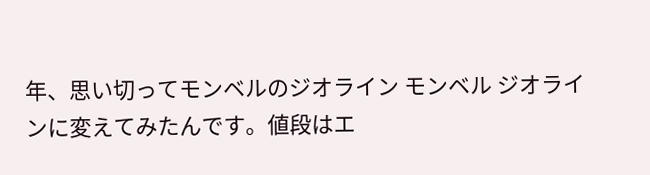年、思い切ってモンベルのジオライン モンベル ジオラインに変えてみたんです。値段はエ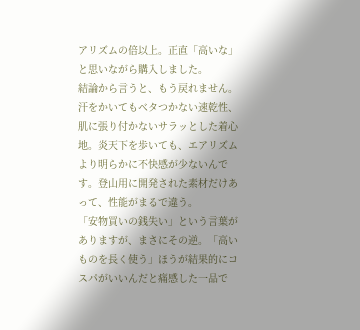アリズムの倍以上。正直「高いな」と思いながら購入しました。
結論から言うと、もう戻れません。
汗をかいてもベタつかない速乾性、肌に張り付かないサラッとした着心地。炎天下を歩いても、エアリズムより明らかに不快感が少ないんです。登山用に開発された素材だけあって、性能がまるで違う。
「安物買いの銭失い」という言葉がありますが、まさにその逆。「高いものを長く使う」ほうが結果的にコスパがいいんだと痛感した一品で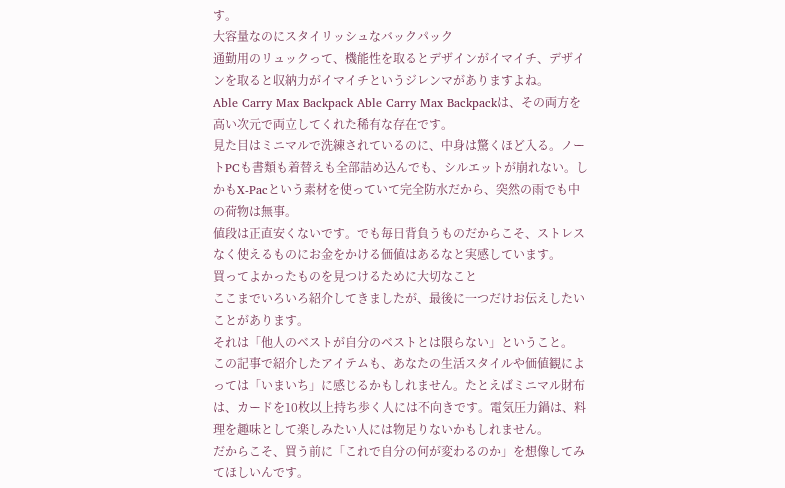す。
大容量なのにスタイリッシュなバックパック
通勤用のリュックって、機能性を取るとデザインがイマイチ、デザインを取ると収納力がイマイチというジレンマがありますよね。
Able Carry Max Backpack Able Carry Max Backpackは、その両方を高い次元で両立してくれた稀有な存在です。
見た目はミニマルで洗練されているのに、中身は驚くほど入る。ノートPCも書類も着替えも全部詰め込んでも、シルエットが崩れない。しかもX-Pacという素材を使っていて完全防水だから、突然の雨でも中の荷物は無事。
値段は正直安くないです。でも毎日背負うものだからこそ、ストレスなく使えるものにお金をかける価値はあるなと実感しています。
買ってよかったものを見つけるために大切なこと
ここまでいろいろ紹介してきましたが、最後に一つだけお伝えしたいことがあります。
それは「他人のベストが自分のベストとは限らない」ということ。
この記事で紹介したアイテムも、あなたの生活スタイルや価値観によっては「いまいち」に感じるかもしれません。たとえばミニマル財布は、カードを10枚以上持ち歩く人には不向きです。電気圧力鍋は、料理を趣味として楽しみたい人には物足りないかもしれません。
だからこそ、買う前に「これで自分の何が変わるのか」を想像してみてほしいんです。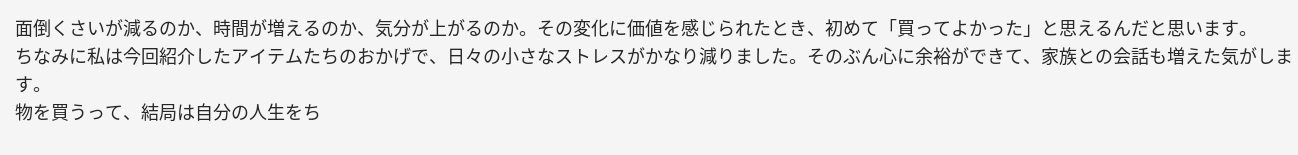面倒くさいが減るのか、時間が増えるのか、気分が上がるのか。その変化に価値を感じられたとき、初めて「買ってよかった」と思えるんだと思います。
ちなみに私は今回紹介したアイテムたちのおかげで、日々の小さなストレスがかなり減りました。そのぶん心に余裕ができて、家族との会話も増えた気がします。
物を買うって、結局は自分の人生をち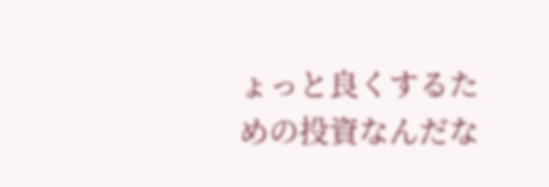ょっと良くするための投資なんだな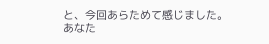と、今回あらためて感じました。
あなた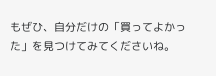もぜひ、自分だけの「買ってよかった」を見つけてみてくださいね。